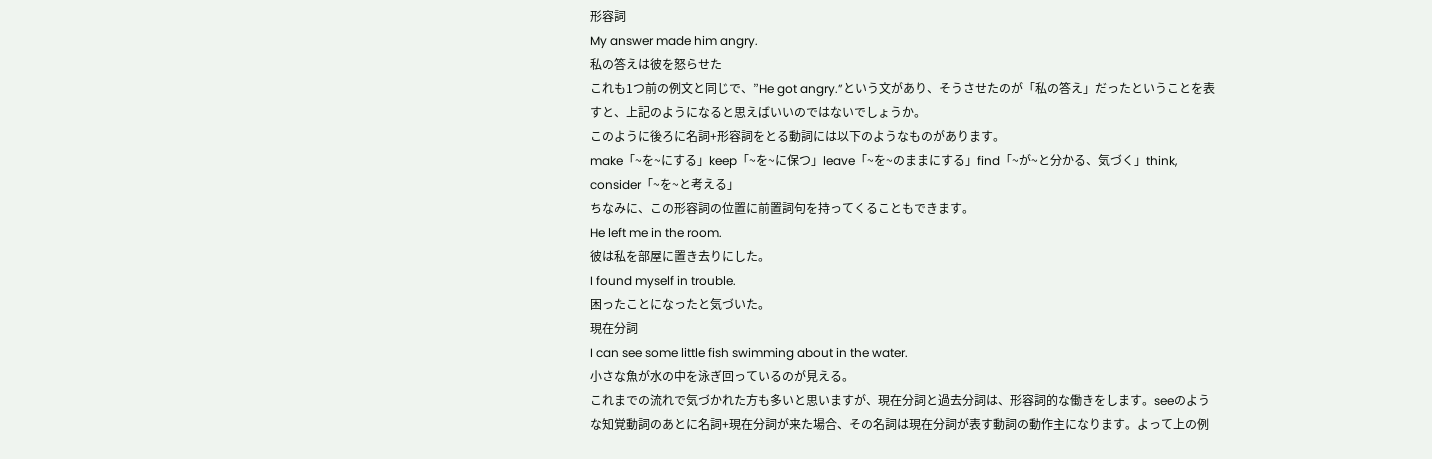形容詞
My answer made him angry.
私の答えは彼を怒らせた
これも1つ前の例文と同じで、”He got angry.”という文があり、そうさせたのが「私の答え」だったということを表すと、上記のようになると思えばいいのではないでしょうか。
このように後ろに名詞+形容詞をとる動詞には以下のようなものがあります。
make「~を~にする」keep「~を~に保つ」leave「~を~のままにする」find「~が~と分かる、気づく」think, consider「~を~と考える」
ちなみに、この形容詞の位置に前置詞句を持ってくることもできます。
He left me in the room.
彼は私を部屋に置き去りにした。
I found myself in trouble.
困ったことになったと気づいた。
現在分詞
I can see some little fish swimming about in the water.
小さな魚が水の中を泳ぎ回っているのが見える。
これまでの流れで気づかれた方も多いと思いますが、現在分詞と過去分詞は、形容詞的な働きをします。seeのような知覚動詞のあとに名詞+現在分詞が来た場合、その名詞は現在分詞が表す動詞の動作主になります。よって上の例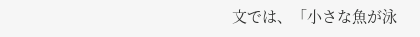文では、「小さな魚が泳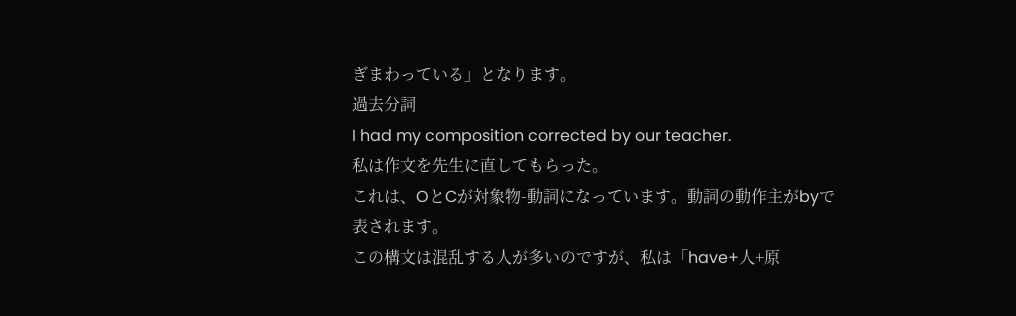ぎまわっている」となります。
過去分詞
I had my composition corrected by our teacher.
私は作文を先生に直してもらった。
これは、OとCが対象物-動詞になっています。動詞の動作主がbyで表されます。
この構文は混乱する人が多いのですが、私は「have+人+原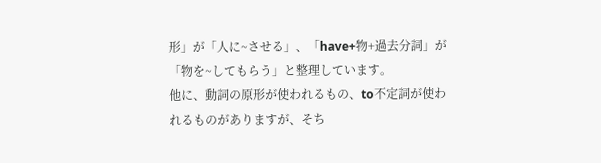形」が「人に~させる」、「have+物+過去分詞」が「物を~してもらう」と整理しています。
他に、動詞の原形が使われるもの、to不定詞が使われるものがありますが、そち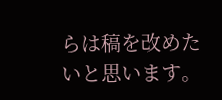らは稿を改めたいと思います。